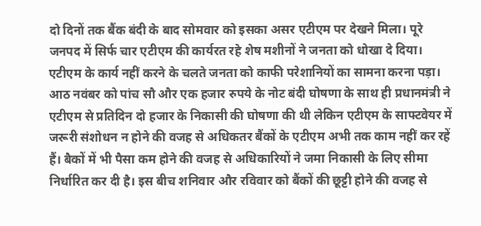दो दिनों तक बैंक बंदी के बाद सोमवार को इसका असर एटीएम पर देखने मिला। पूरे जनपद में सिर्फ चार एटीएम की कार्यरत रहे शेष मशीनों ने जनता को धोखा दे दिया। एटीएम के कार्य नहीं करने के चलते जनता को काफी परेशानियों का सामना करना पड़ा।
आठ नवंबर को पांच सौ और एक हजार रुपये के नोट बंदी घोषणा के साथ ही प्रधानमंत्री ने एटीएम से प्रतिदिन दो हजार के निकासी की घोषणा की थी लेकिन एटीएम के साफ्टवेयर में जरूरी संशोधन न होने की वजह से अधिकतर बैंकों के एटीएम अभी तक काम नहीं कर रहें हैं। बैकों में भी पैसा कम होने की वजह से अधिकारियों ने जमा निकासी के लिए सीमा निर्धारित कर दी है। इस बीच शनिवार और रविवार को बैंकों की छूट्टी होने की वजह से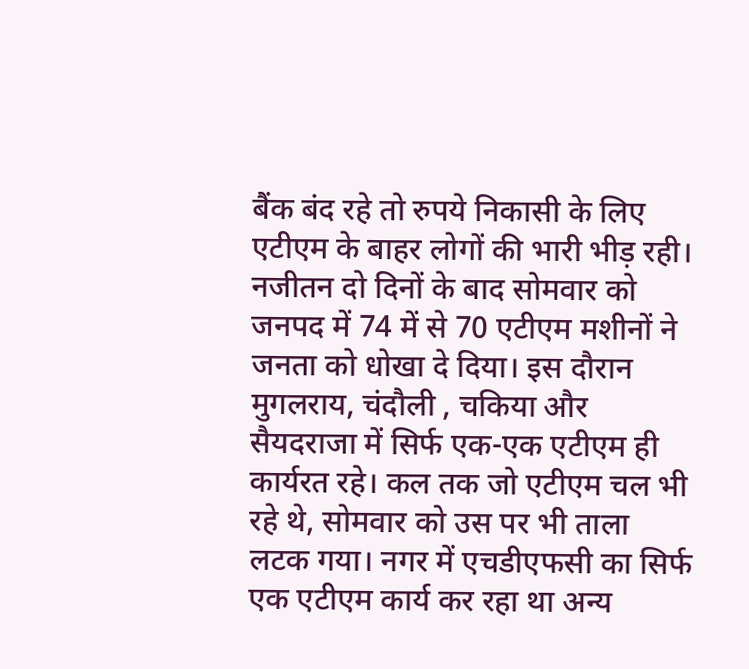बैंक बंद रहे तो रुपये निकासी के लिए एटीएम के बाहर लोगों की भारी भीड़ रही। नजीतन दो दिनों के बाद सोमवार को जनपद में 74 में से 70 एटीएम मशीनों ने जनता को धोखा दे दिया। इस दौरान मुगलराय, चंदौली , चकिया और सैयदराजा में सिर्फ एक-एक एटीएम ही कार्यरत रहे। कल तक जो एटीएम चल भी रहे थे, सोमवार को उस पर भी ताला लटक गया। नगर में एचडीएफसी का सिर्फ एक एटीएम कार्य कर रहा था अन्य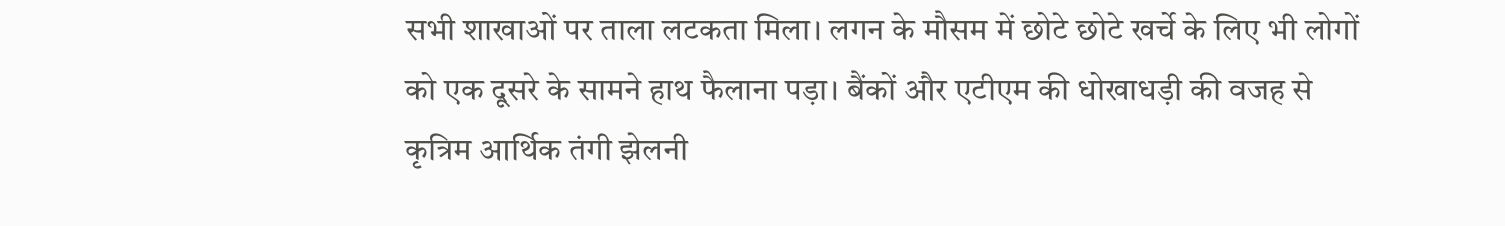सभी शाखाओं पर ताला लटकता मिला। लगन के मौसम में छोटे छोटे खर्चे के लिए भी लोगों को एक दूसरे के सामने हाथ फैलाना पड़ा। बैंकों और एटीएम की धोखाधड़ी की वजह से कृत्रिम आर्थिक तंगी झेलनी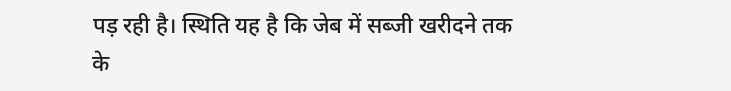पड़ रही है। स्थिति यह है कि जेब में सब्जी खरीदने तक के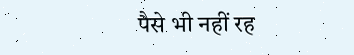पैसे भी नहीं रह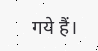गये हैं।